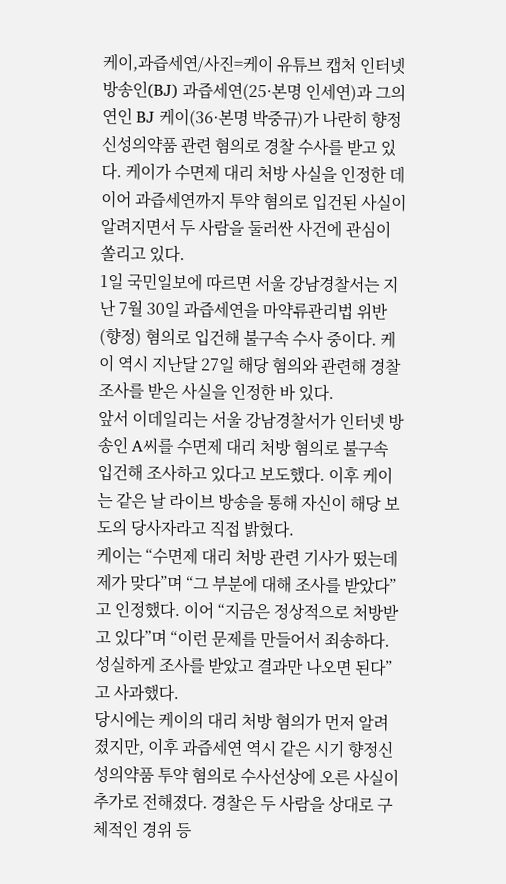케이,과즙세연/사진=케이 유튜브 캡처 인터넷 방송인(BJ) 과즙세연(25·본명 인세연)과 그의 연인 BJ 케이(36·본명 박중규)가 나란히 향정신성의약품 관련 혐의로 경찰 수사를 받고 있다. 케이가 수면제 대리 처방 사실을 인정한 데 이어 과즙세연까지 투약 혐의로 입건된 사실이 알려지면서 두 사람을 둘러싼 사건에 관심이 쏠리고 있다.
1일 국민일보에 따르면 서울 강남경찰서는 지난 7월 30일 과즙세연을 마약류관리법 위반(향정) 혐의로 입건해 불구속 수사 중이다. 케이 역시 지난달 27일 해당 혐의와 관련해 경찰 조사를 받은 사실을 인정한 바 있다.
앞서 이데일리는 서울 강남경찰서가 인터넷 방송인 A씨를 수면제 대리 처방 혐의로 불구속 입건해 조사하고 있다고 보도했다. 이후 케이는 같은 날 라이브 방송을 통해 자신이 해당 보도의 당사자라고 직접 밝혔다.
케이는 “수면제 대리 처방 관련 기사가 떴는데 제가 맞다”며 “그 부분에 대해 조사를 받았다”고 인정했다. 이어 “지금은 정상적으로 처방받고 있다”며 “이런 문제를 만들어서 죄송하다. 성실하게 조사를 받았고 결과만 나오면 된다”고 사과했다.
당시에는 케이의 대리 처방 혐의가 먼저 알려졌지만, 이후 과즙세연 역시 같은 시기 향정신성의약품 투약 혐의로 수사선상에 오른 사실이 추가로 전해졌다. 경찰은 두 사람을 상대로 구체적인 경위 등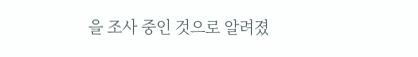을 조사 중인 것으로 알려졌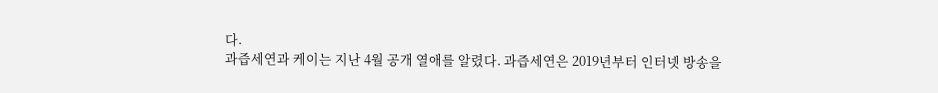다.
과즙세연과 케이는 지난 4월 공개 열애를 알렸다. 과즙세연은 2019년부터 인터넷 방송을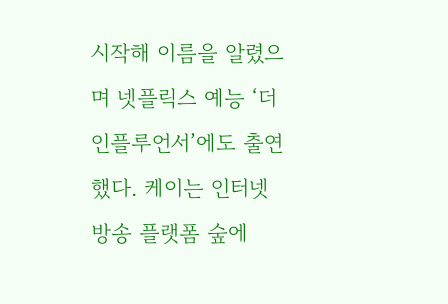시작해 이름을 알렸으며 넷플릭스 예능 ‘더 인플루언서’에도 출연했다. 케이는 인터넷 방송 플랫폼 숲에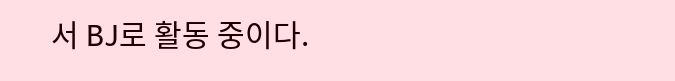서 BJ로 활동 중이다.